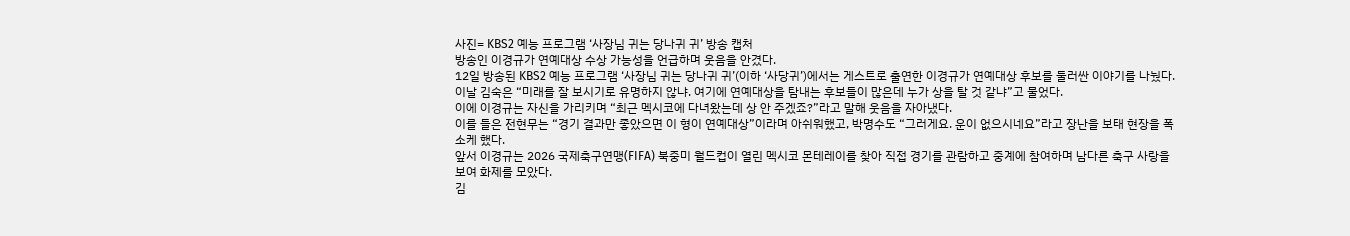사진= KBS2 예능 프로그램 ‘사장님 귀는 당나귀 귀’ 방송 캡처
방송인 이경규가 연예대상 수상 가능성을 언급하며 웃음을 안겼다.
12일 방송된 KBS2 예능 프로그램 ‘사장님 귀는 당나귀 귀’(이하 ‘사당귀’)에서는 게스트로 출연한 이경규가 연예대상 후보를 둘러싼 이야기를 나눴다.
이날 김숙은 “미래를 잘 보시기로 유명하지 않냐. 여기에 연예대상을 탐내는 후보들이 많은데 누가 상을 탈 것 같냐”고 물었다.
이에 이경규는 자신을 가리키며 “최근 멕시코에 다녀왔는데 상 안 주겠죠?”라고 말해 웃음을 자아냈다.
이를 들은 전현무는 “경기 결과만 좋았으면 이 형이 연예대상”이라며 아쉬워했고, 박명수도 “그러게요. 운이 없으시네요”라고 장난을 보태 현장을 폭소케 했다.
앞서 이경규는 2026 국제축구연맹(FIFA) 북중미 월드컵이 열린 멕시코 몬테레이를 찾아 직접 경기를 관람하고 중계에 참여하며 남다른 축구 사랑을 보여 화제를 모았다.
김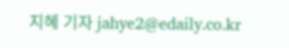지혜 기자 jahye2@edaily.co.kr